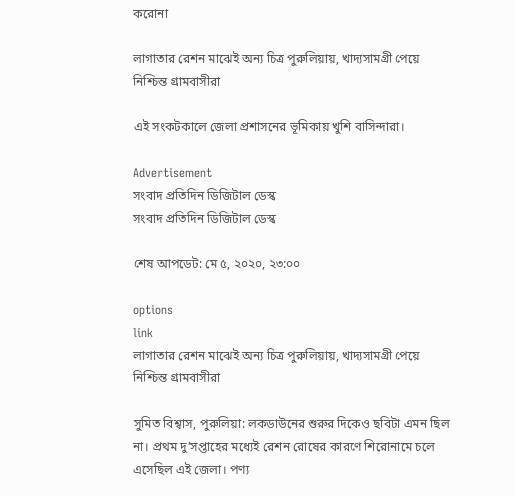করোনা

লাগাতার রেশন মাঝেই অন্য চিত্র পুরুলিয়ায়, খাদ্যসামগ্রী পেয়ে নিশ্চিন্ত গ্রামবাসীরা

এই সংকটকালে জেলা প্রশাসনের ভূমিকায় খুশি বাসিন্দারা।

Advertisement
সংবাদ প্রতিদিন ডিজিটাল ডেস্ক
সংবাদ প্রতিদিন ডিজিটাল ডেস্ক

শেষ আপডেট: মে ৫, ২০২০, ২৩:০০

options
link
লাগাতার রেশন মাঝেই অন্য চিত্র পুরুলিয়ায়, খাদ্যসামগ্রী পেয়ে নিশ্চিন্ত গ্রামবাসীরা

সুমিত বিশ্বাস, পুরুলিয়া: লকডাউনের শুরুর দিকেও ছবিটা এমন ছিল না। প্রথম দু’সপ্তাহের মধ্যেই রেশন রোষের কারণে শিরোনামে চলে এসেছিল এই জেলা। পণ্য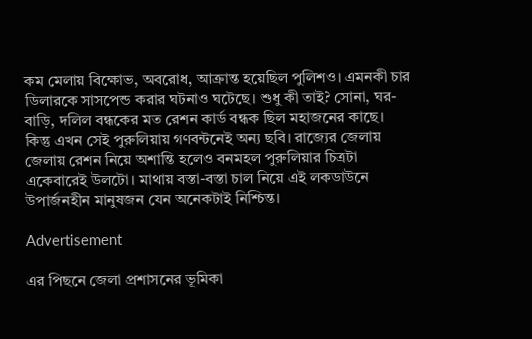কম মেলায় বিক্ষোভ, অবরোধ, আক্রান্ত হয়েছিল পুলিশও। এমনকী চার ডিলারকে সাসপেন্ড করার ঘটনাও ঘটেছে। শুধু কী তাই? সোনা, ঘর-বাড়ি, দলিল বন্ধকের মত রেশন কার্ড বন্ধক ছিল মহাজনের কাছে। কিন্তু এখন সেই পুরুলিয়ায় গণবন্টনেই অন্য ছবি। রাজ্যের জেলায় জেলায় রেশন নিয়ে অশান্তি হলেও বনমহল পুরুলিয়ার চিত্রটা একেবারেই উলটো। মাথায় বস্তা-বস্তা চাল নিয়ে এই লকডাউনে উপার্জনহীন মানুষজন যেন অনেকটাই নিশ্চিন্ত।

Advertisement

এর পিছনে জেলা প্রশাসনের ভূমিকা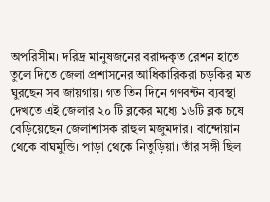অপরিসীম। দরিদ্র মানুষজনের বরাদ্দকৃত রেশন হাতে তুলে দিতে জেলা প্রশাসনের আধিকারিকরা চড়কির মত ঘুরছেন সব জায়গায়। গত তিন দিনে গণবন্টন ব্যবস্থা দেখতে এই জেলার ২০ টি ব্লকের মধ্যে ১৬টি ব্লক চষে বেড়িয়েছেন জেলাশাসক রাহুল মজুমদার। বান্দোয়ান থেকে বাঘমুন্ডি। পাড়া থেকে নিতুড়িয়া। তাঁর সঙ্গী ছিল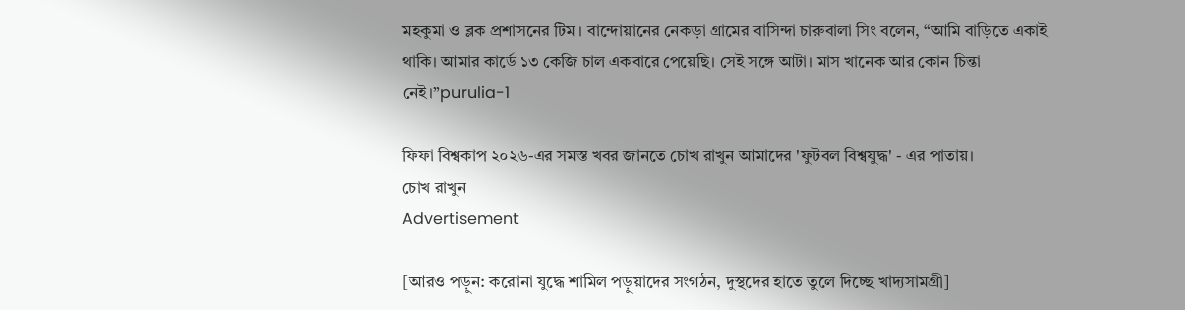মহকুমা ও ব্লক প্রশাসনের টিম। বান্দোয়ানের নেকড়া গ্রামের বাসিন্দা চারুবালা সিং বলেন, “আমি বাড়িতে একাই থাকি। আমার কার্ডে ১৩ কেজি চাল একবারে পেয়েছি। সেই সঙ্গে আটা। মাস খানেক আর কোন চিন্তা নেই।”purulia-1

ফিফা বিশ্বকাপ ২০২৬-এর সমস্ত খবর জানতে চোখ রাখুন আমাদের 'ফুটবল বিশ্বযুদ্ধ' - এর পাতায়।
চোখ রাখুন
Advertisement

[আরও পড়ুন: করোনা যুদ্ধে শামিল পড়ুয়াদের সংগঠন, দুস্থদের হাতে তুলে দিচ্ছে খাদ্যসামগ্রী]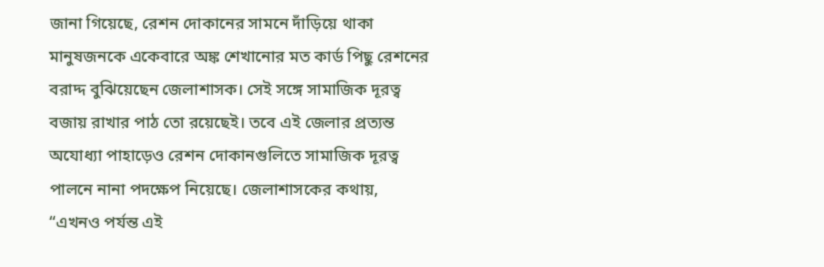জানা গিয়েছে, রেশন দোকানের সামনে দাঁড়িয়ে থাকা মানুষজনকে একেবারে অঙ্ক শেখানোর মত কার্ড পিছু রেশনের বরাদ্দ বুঝিয়েছেন জেলাশাসক। সেই সঙ্গে সামাজিক দূরত্ব বজায় রাখার পাঠ তো রয়েছেই। তবে এই জেলার প্রত্যন্ত অযোধ্যা পাহাড়েও রেশন দোকানগুলিতে সামাজিক দূরত্ব পালনে নানা পদক্ষেপ নিয়েছে। জেলাশাসকের কথায়, “এখনও পর্যন্ত এই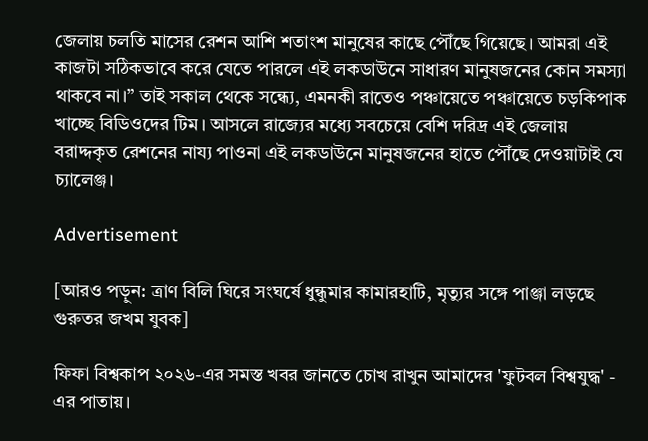জেলায় চলতি মাসের রেশন আশি শতাংশ মানুষের কাছে পৌঁছে গিয়েছে। আমরা এই কাজটা সঠিকভাবে করে যেতে পারলে এই লকডাউনে সাধারণ মানুষজনের কোন সমস্যা থাকবে না।” তাই সকাল থেকে সন্ধ্যে, এমনকী রাতেও পঞ্চায়েতে পঞ্চায়েতে চড়কিপাক খাচ্ছে বিডিওদের টিম। আসলে রাজ্যের মধ্যে সবচেয়ে বেশি দরিদ্র এই জেলায় বরাদ্দকৃত রেশনের নায্য পাওনা এই লকডাউনে মানুষজনের হাতে পৌঁছে দেওয়াটাই যে চ্যালেঞ্জ।

Advertisement

[আরও পড়ুন: ত্রাণ বিলি ঘিরে সংঘর্ষে ধুন্ধুমার কামারহাটি, মৃত্যুর সঙ্গে পাঞ্জা লড়ছে গুরুতর জখম যুবক]

ফিফা বিশ্বকাপ ২০২৬-এর সমস্ত খবর জানতে চোখ রাখুন আমাদের 'ফুটবল বিশ্বযুদ্ধ' - এর পাতায়।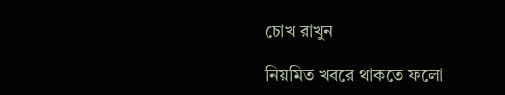চোখ রাখুন

নিয়মিত খবরে থাকতে ফলো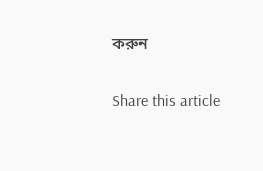করুন

Share this article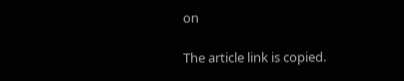on

The article link is copied.